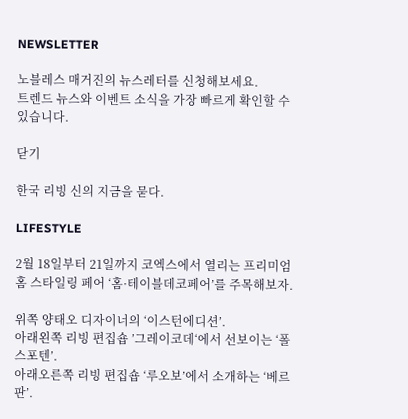NEWSLETTER

노블레스 매거진의 뉴스레터를 신청해보세요.
트렌드 뉴스와 이벤트 소식을 가장 빠르게 확인할 수 있습니다.

닫기

한국 리빙 신의 지금을 묻다.

LIFESTYLE

2월 18일부터 21일까지 코엑스에서 열리는 프리미엄 홈 스타일링 페어 ‘홈·테이블데코페어’를 주목해보자.

위쪽 양태오 디자이너의 ‘이스턴에디션’.
아래왼쪽 리빙 편집숍 ’그레이코데‘에서 선보이는 ‘폴스포텐’.
아래오른쪽 리빙 편집숍 ‘루오보’에서 소개하는 ‘베르판’.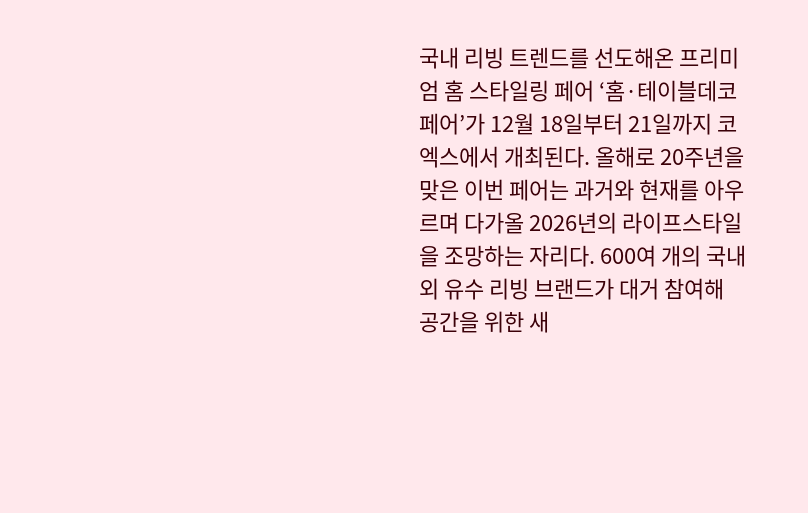국내 리빙 트렌드를 선도해온 프리미엄 홈 스타일링 페어 ‘홈·테이블데코페어’가 12월 18일부터 21일까지 코엑스에서 개최된다. 올해로 20주년을 맞은 이번 페어는 과거와 현재를 아우르며 다가올 2026년의 라이프스타일을 조망하는 자리다. 600여 개의 국내외 유수 리빙 브랜드가 대거 참여해 공간을 위한 새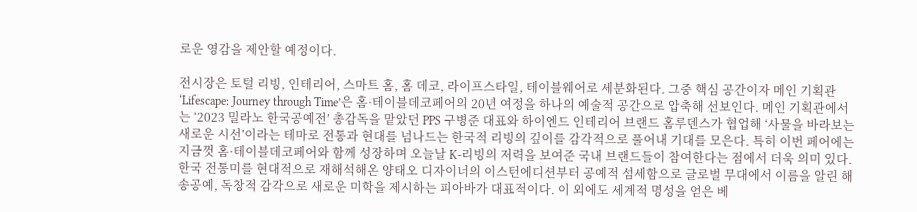로운 영감을 제안할 예정이다.

전시장은 토털 리빙, 인테리어, 스마트 홈, 홈 데코, 라이프스타일, 테이블웨어로 세분화된다. 그중 핵심 공간이자 메인 기획관 ‘Lifescape: Journey through Time’은 홈·테이블데코페어의 20년 여정을 하나의 예술적 공간으로 압축해 선보인다. 메인 기획관에서는 ‘2023 밀라노 한국공예전’ 총감독을 맡았던 PPS 구병준 대표와 하이엔드 인테리어 브랜드 홈루덴스가 협업해 ‘사물을 바라보는 새로운 시선’이라는 테마로 전통과 현대를 넘나드는 한국적 리빙의 깊이를 감각적으로 풀어내 기대를 모은다. 특히 이번 페어에는 지금껏 홈·테이블데코페어와 함께 성장하며 오늘날 K-리빙의 저력을 보여준 국내 브랜드들이 참여한다는 점에서 더욱 의미 있다. 한국 전통미를 현대적으로 재해석해온 양태오 디자이너의 이스턴에디션부터 공예적 섬세함으로 글로벌 무대에서 이름을 알린 해송공예, 독창적 감각으로 새로운 미학을 제시하는 피아바가 대표적이다. 이 외에도 세계적 명성을 얻은 베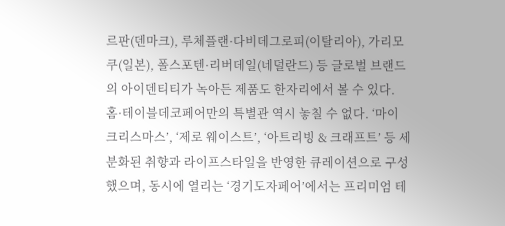르판(덴마크), 루체플랜·다비데그로피(이탈리아), 가리모쿠(일본), 폴스포텐·리버데일(네덜란드) 등 글로벌 브랜드의 아이덴티티가 녹아든 제품도 한자리에서 볼 수 있다. 홈·테이블데코페어만의 특별관 역시 놓칠 수 없다. ‘마이 크리스마스’, ‘제로 웨이스트’, ‘아트리빙 & 크래프트’ 등 세분화된 취향과 라이프스타일을 반영한 큐레이션으로 구성했으며, 동시에 열리는 ‘경기도자페어’에서는 프리미엄 테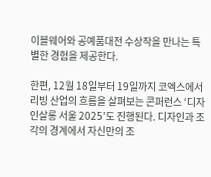이블웨어와 공예품대전 수상작을 만나는 특별한 경험을 제공한다.

한편, 12월 18일부터 19일까지 코엑스에서 리빙 산업의 흐름을 살펴보는 콘퍼런스 ‘디자인살롱 서울 2025’도 진행된다. 디자인과 조각의 경계에서 자신만의 조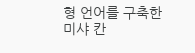형 언어를 구축한 미샤 칸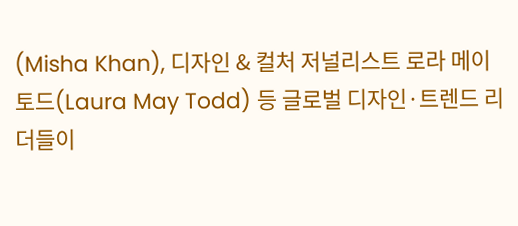(Misha Khan), 디자인 & 컬처 저널리스트 로라 메이 토드(Laura May Todd) 등 글로벌 디자인·트렌드 리더들이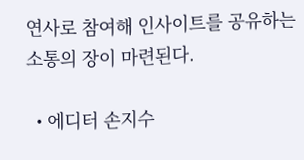연사로 참여해 인사이트를 공유하는 소통의 장이 마련된다.

  • 에디터 손지수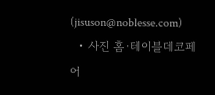(jisuson@noblesse.com)
  • 사진 홈·테이블데코페어